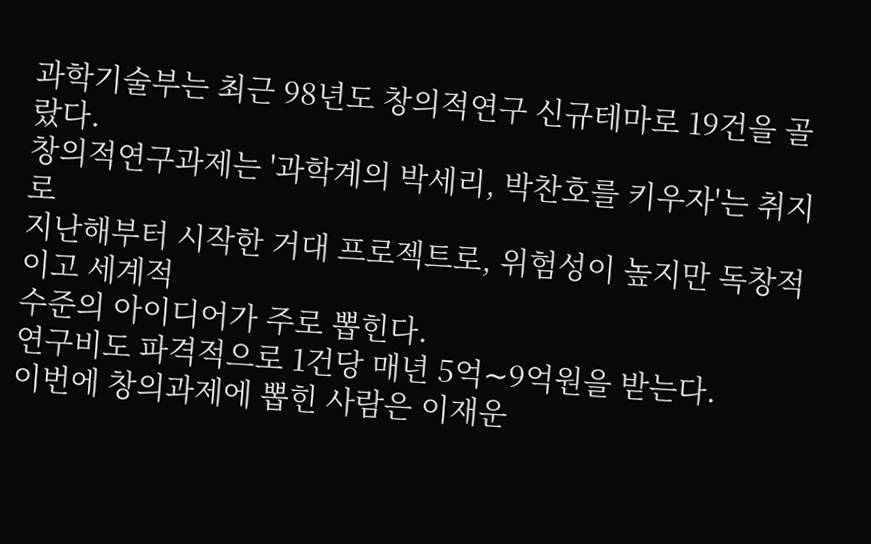과학기술부는 최근 98년도 창의적연구 신규테마로 19건을 골랐다.
창의적연구과제는 '과학계의 박세리, 박찬호를 키우자'는 취지로
지난해부터 시작한 거대 프로젝트로, 위험성이 높지만 독창적이고 세계적
수준의 아이디어가 주로 뽑힌다.
연구비도 파격적으로 1건당 매년 5억∼9억원을 받는다.
이번에 창의과제에 뽑힌 사람은 이재운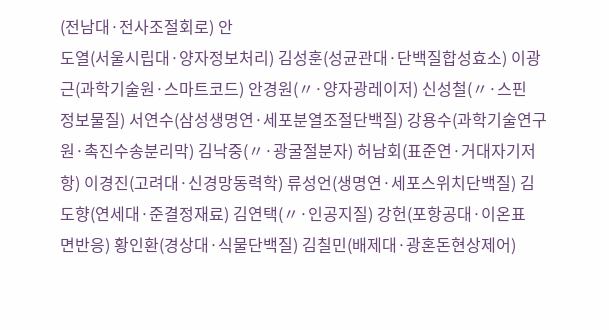(전남대·전사조절회로) 안
도열(서울시립대·양자정보처리) 김성훈(성균관대·단백질합성효소) 이광
근(과학기술원·스마트코드) 안경원(〃·양자광레이저) 신성철(〃·스핀
정보물질) 서연수(삼성생명연·세포분열조절단백질) 강용수(과학기술연구
원·촉진수송분리막) 김낙중(〃·광굴절분자) 허남회(표준연·거대자기저
항) 이경진(고려대·신경망동력학) 류성언(생명연·세포스위치단백질) 김
도향(연세대·준결정재료) 김연택(〃·인공지질) 강헌(포항공대·이온표
면반응) 황인환(경상대·식물단백질) 김칠민(배제대·광혼돈현상제어)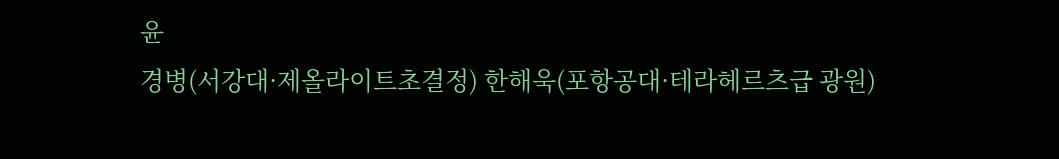윤
경병(서강대·제올라이트초결정) 한해욱(포항공대·테라헤르츠급 광원)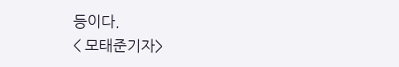등이다.
< 모태준기자>